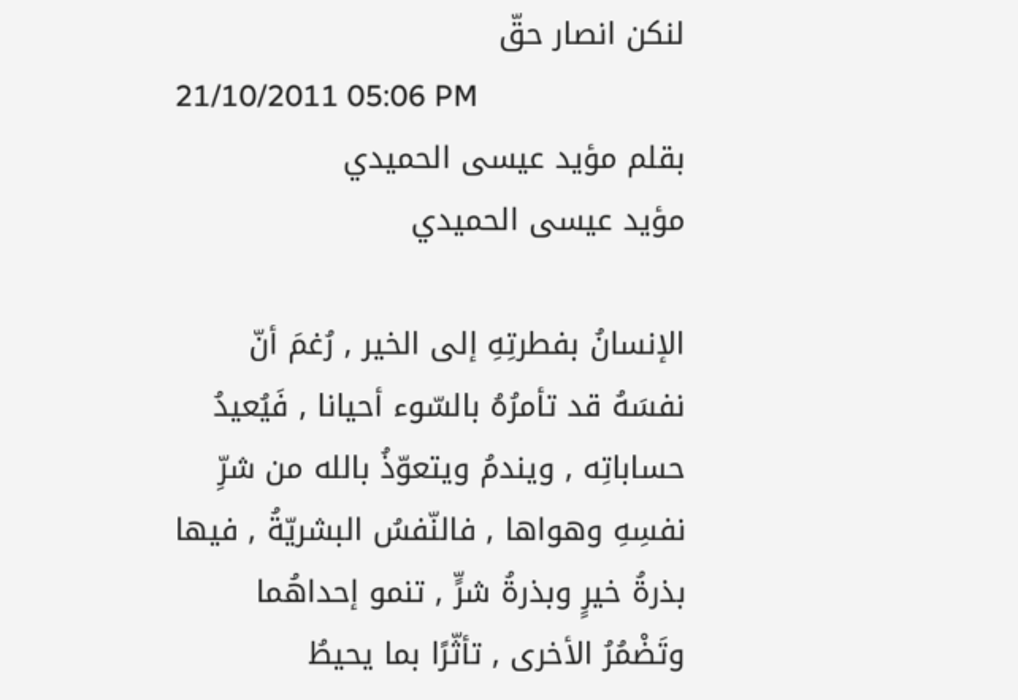لنكن انصار حقّ
21/10/2011 05:06 PM
بقلم مؤيد عيسى الحميدي
مؤيد عيسى الحميدي

الإنسانُ بفطرتِهِ إلى الخير , رُغمَ أنّ نفسَهُ قد تأمرُهُ بالسّوء أحيانا , فَيُعيدُ حساباتِه , ويندمُ ويتعوّذُ بالله من شرِّ نفسِهِ وهواها , فالنّفسُ البشريّةُ , فيها بذرةُ خيرٍ وبذرةُ شرٍّ , تنمو إحداهُما وتَضْمُرُ الأخرى , تأثّرًا بما يحيطُ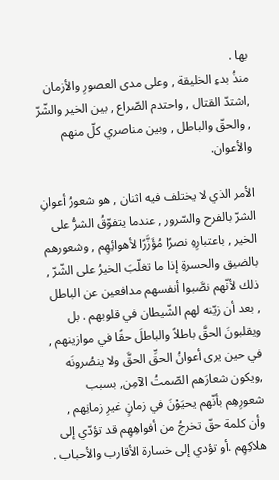بها .
منذُ بدءِ الخليقة , وعلى مدى العصورِ والأزمان ,اشتدّ القتال , واحتدم الصّراع , بين الخير والشّرّ , والحقّ والباطل , وبين مناصري كلّ منهم والأعوان.

الأمر الذي لا يختلف فيه اثنان , هو شعورُ أعوانِ الشرّ بالفرح والسّرور , عندما يتفوّقُ الشرُّ على الخير , باعتبارِهِ نصرًا مُؤَزَّرًا لأهوائِهِم , وشعورهم بالضيق والحسرةِ إذا ما تغلّبَ الخيرُ على الشّرّ , ذلك لأنّهم نصَّبوا أنفسهم مدافعين عن الباطل , بعد أن زيّنه لهم الشّيطان في قلوبهم . بل ويقلبونَ الحقَّ باطلاً والباطلَ حقًا في موازينهم , في حين يرى أعوانُ الحقِّ الحقَّ ولا ينصُرونَه ,ويكون شعارَهم الصّمتُ الآمِن, بسبب شعورِهِم بأنّهم يحيَوْنَ في زمانٍ غيرِ زمانِهم , وأن كلمة حقّ تخرجُ من أفواهِهِم قد تؤدّي إلى هلاكِهِم .أو تؤدي إلى خسارة الأقارب والأحباب .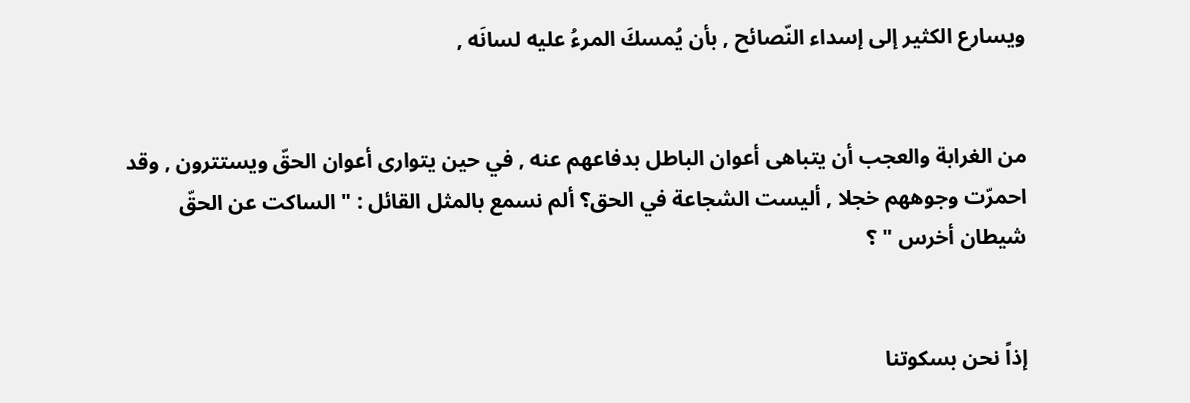ويسارع الكثير إلى إسداء النّصائح , بأن يُمسكَ المرءُ عليه لسانَه ,


من الغرابة والعجب أن يتباهى أعوان الباطل بدفاعهم عنه , في حين يتوارى أعوان الحقّ ويستترون , وقد احمرّت وجوههم خجلا , أليست الشجاعة في الحق؟ ألم نسمع بالمثل القائل : " الساكت عن الحقّ شيطان أخرس " ؟


إذاً نحن بسكوتنا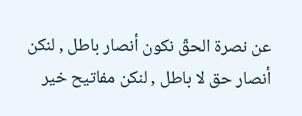عن نصرة الحقّ نكون أنصار باطل , لنكن أنصار حق لا باطل , لنكن مفاتيح خير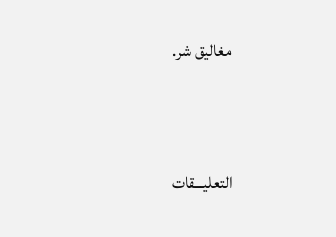مغاليق شر.


التعليـــقات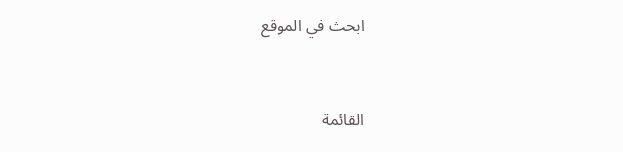ابحث في الموقع


القائمة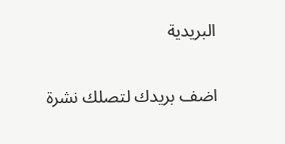البريدية

اضف بريدك لتصلك نشرة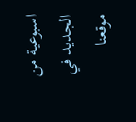اسبوعية من الجديد في موقعنا